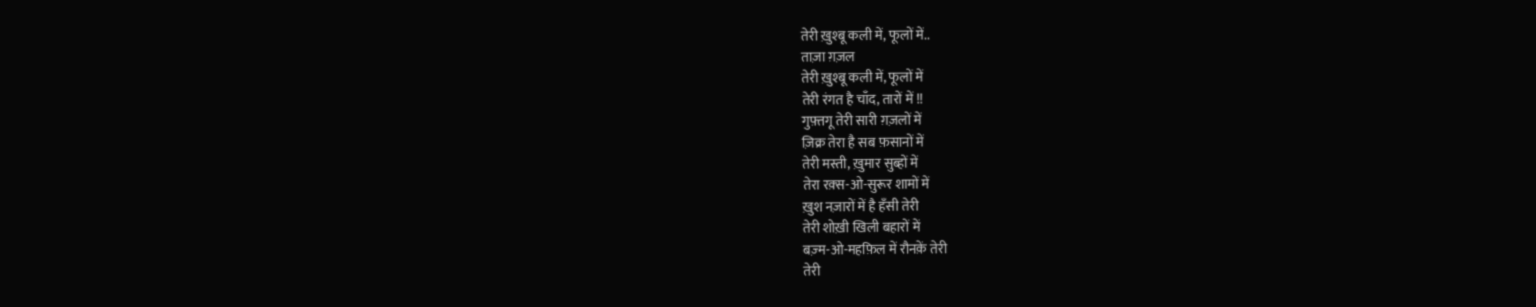तेरी ख़ुश्बू कली में, फूलों में..
ताज़ा ग़ज़ल
तेरी ख़ुश्बू कली में, फूलों में
तेरी रंगत है चाँद, तारों में !!
गुफ़्तगू तेरी सारी ग़ज़लों में
ज़िक्र तेरा है सब फ़सानों में
तेरी मस्ती, ख़ुमार सुब्हों में
तेरा रक़्स-ओ-सुरूर शामों में
ख़ुश नज़ारों में है हँसी तेरी
तेरी शोख़ी खिली बहारों में
बज़्म-ओ-महफ़िल में रौनक़ें तेरी
तेरी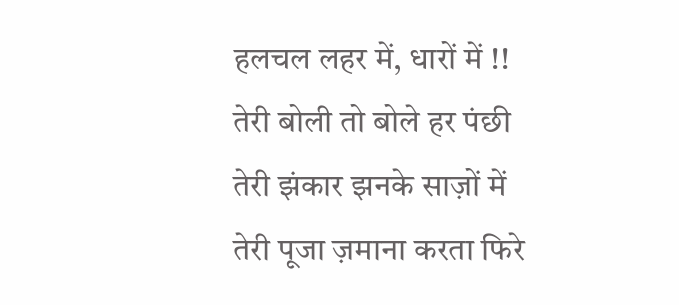हलचल लहर में, धारों में !!
तेरी बोली तो बोले हर पंछी
तेरी झंकार झनके साज़ों में
तेरी पूजा ज़माना करता फिरे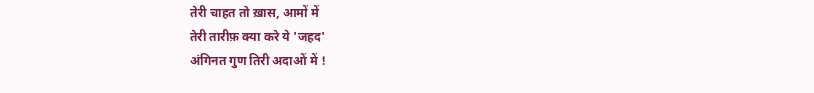तेरी चाहत तो ख़ास, आमों में
तेरी तारीफ़ क्या करे ये 'जहद'
अंगिनत गुण तिरी अदाओं में !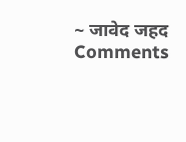~ जावेद जहद
Comments